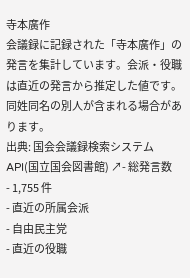寺本廣作
会議録に記録された「寺本廣作」の発言を集計しています。会派・役職は直近の発言から推定した値です。同姓同名の別人が含まれる場合があります。
出典: 国会会議録検索システム API(国立国会図書館) ↗- 総発言数
- 1,755 件
- 直近の所属会派
- 自由民主党
- 直近の役職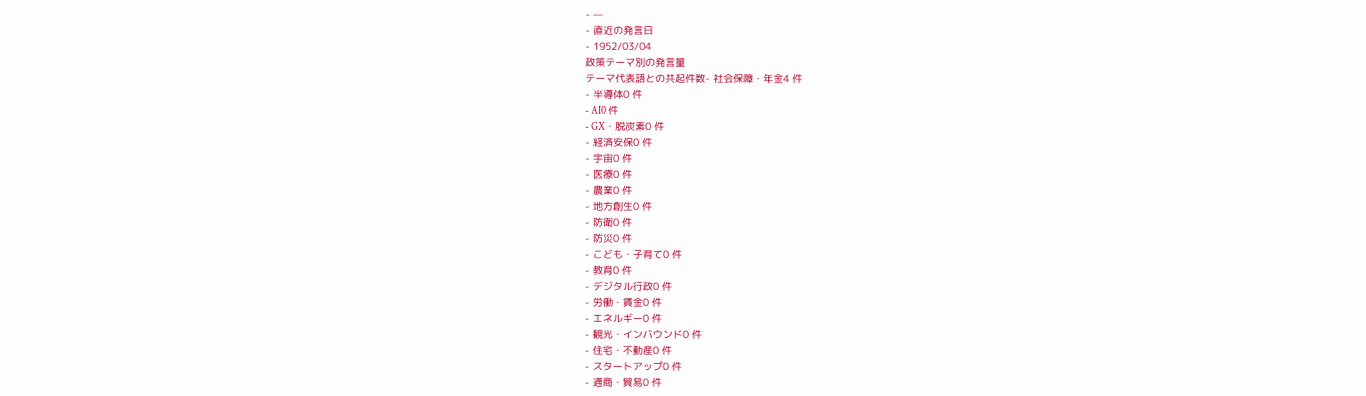- —
- 直近の発言日
- 1952/03/04
政策テーマ別の発言量
テーマ代表語との共起件数- 社会保障・年金4 件
- 半導体0 件
- AI0 件
- GX・脱炭素0 件
- 経済安保0 件
- 宇宙0 件
- 医療0 件
- 農業0 件
- 地方創生0 件
- 防衛0 件
- 防災0 件
- こども・子育て0 件
- 教育0 件
- デジタル行政0 件
- 労働・賃金0 件
- エネルギー0 件
- 観光・インバウンド0 件
- 住宅・不動産0 件
- スタートアップ0 件
- 通商・貿易0 件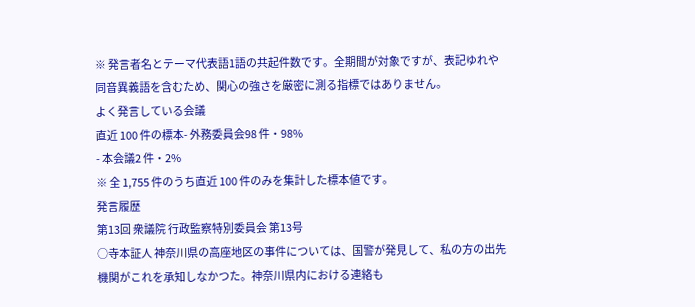※ 発言者名とテーマ代表語1語の共起件数です。全期間が対象ですが、表記ゆれや 同音異義語を含むため、関心の強さを厳密に測る指標ではありません。
よく発言している会議
直近 100 件の標本- 外務委員会98 件・98%
- 本会議2 件・2%
※ 全 1,755 件のうち直近 100 件のみを集計した標本値です。
発言履歴
第13回 衆議院 行政監察特別委員会 第13号
○寺本証人 神奈川県の高座地区の事件については、国警が発見して、私の方の出先機関がこれを承知しなかつた。神奈川県内における連絡も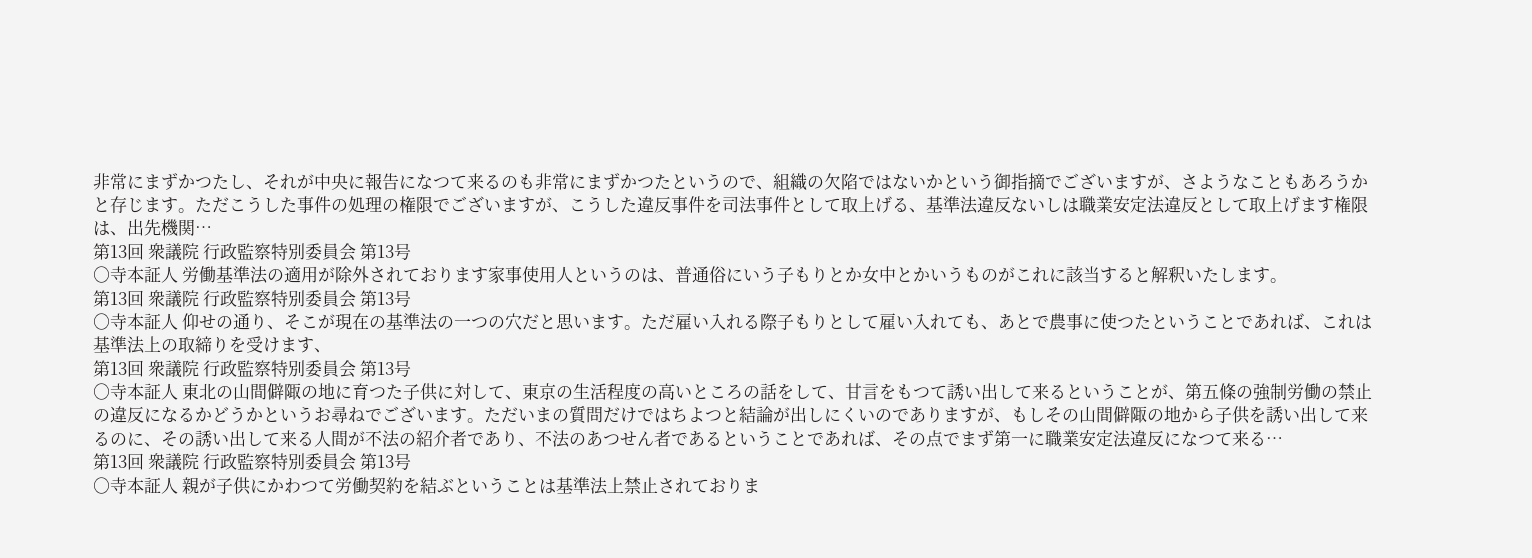非常にまずかつたし、それが中央に報告になつて来るのも非常にまずかつたというので、組織の欠陷ではないかという御指摘でございますが、さようなこともあろうかと存じます。ただこうした事件の処理の権限でございますが、こうした違反事件を司法事件として取上げる、基準法違反ないしは職業安定法違反として取上げます権限は、出先機関…
第13回 衆議院 行政監察特別委員会 第13号
○寺本証人 労働基準法の適用が除外されております家事使用人というのは、普通俗にいう子もりとか女中とかいうものがこれに該当すると解釈いたします。
第13回 衆議院 行政監察特別委員会 第13号
○寺本証人 仰せの通り、そこが現在の基準法の一つの穴だと思います。ただ雇い入れる際子もりとして雇い入れても、あとで農事に使つたということであれば、これは基準法上の取締りを受けます、
第13回 衆議院 行政監察特別委員会 第13号
○寺本証人 東北の山間僻陬の地に育つた子供に対して、東京の生活程度の高いところの話をして、甘言をもつて誘い出して来るということが、第五條の強制労働の禁止の違反になるかどうかというお尋ねでございます。ただいまの質問だけではちよつと結論が出しにくいのでありますが、もしその山間僻陬の地から子供を誘い出して来るのに、その誘い出して来る人間が不法の紹介者であり、不法のあつせん者であるということであれば、その点でまず第一に職業安定法違反になつて来る…
第13回 衆議院 行政監察特別委員会 第13号
○寺本証人 親が子供にかわつて労働契約を結ぶということは基準法上禁止されておりま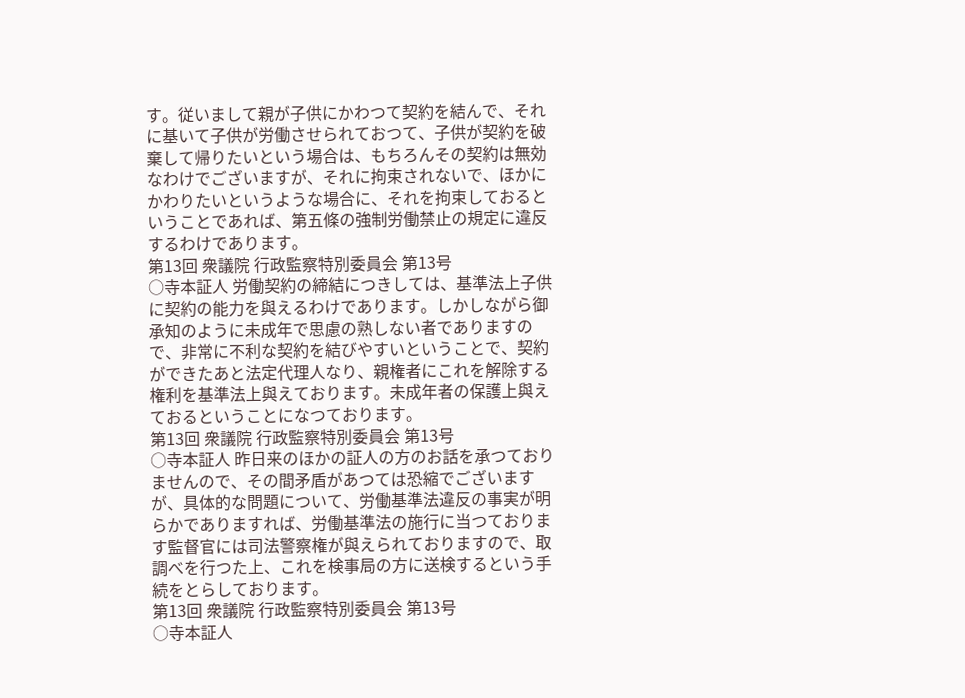す。従いまして親が子供にかわつて契約を結んで、それに基いて子供が労働させられておつて、子供が契約を破棄して帰りたいという場合は、もちろんその契約は無効なわけでございますが、それに拘束されないで、ほかにかわりたいというような場合に、それを拘束しておるということであれば、第五條の強制労働禁止の規定に違反するわけであります。
第13回 衆議院 行政監察特別委員会 第13号
○寺本証人 労働契約の締結につきしては、基準法上子供に契約の能力を與えるわけであります。しかしながら御承知のように未成年で思慮の熟しない者でありますので、非常に不利な契約を結びやすいということで、契約ができたあと法定代理人なり、親権者にこれを解除する権利を基準法上與えております。未成年者の保護上與えておるということになつております。
第13回 衆議院 行政監察特別委員会 第13号
○寺本証人 昨日来のほかの証人の方のお話を承つておりませんので、その間矛盾があつては恐縮でございますが、具体的な問題について、労働基準法違反の事実が明らかでありますれば、労働基準法の施行に当つております監督官には司法警察権が與えられておりますので、取調べを行つた上、これを検事局の方に送検するという手続をとらしております。
第13回 衆議院 行政監察特別委員会 第13号
○寺本証人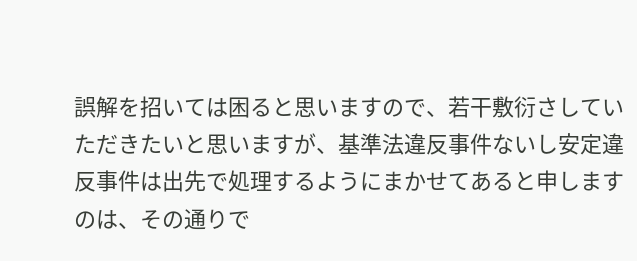誤解を招いては困ると思いますので、若干敷衍さしていただきたいと思いますが、基準法違反事件ないし安定違反事件は出先で処理するようにまかせてあると申しますのは、その通りで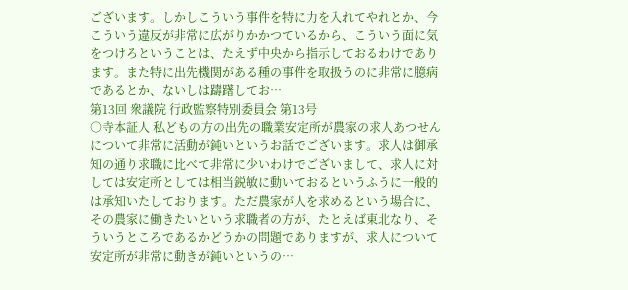ございます。しかしこういう事件を特に力を入れてやれとか、今こういう違反が非常に広がりかかつているから、こういう面に気をつけろということは、たえず中央から指示しておるわけであります。また特に出先機関がある種の事件を取扱うのに非常に臆病であるとか、ないしは躊躇してお…
第13回 衆議院 行政監察特別委員会 第13号
○寺本証人 私どもの方の出先の職業安定所が農家の求人あつせんについて非常に活動が鈍いというお話でございます。求人は御承知の通り求職に比べて非常に少いわけでございまして、求人に対しては安定所としては相当鋭敏に動いておるというふうに一般的は承知いたしております。ただ農家が人を求めるという場合に、その農家に働きたいという求職者の方が、たとえば東北なり、そういうところであるかどうかの問題でありますが、求人について安定所が非常に動きが鈍いというの…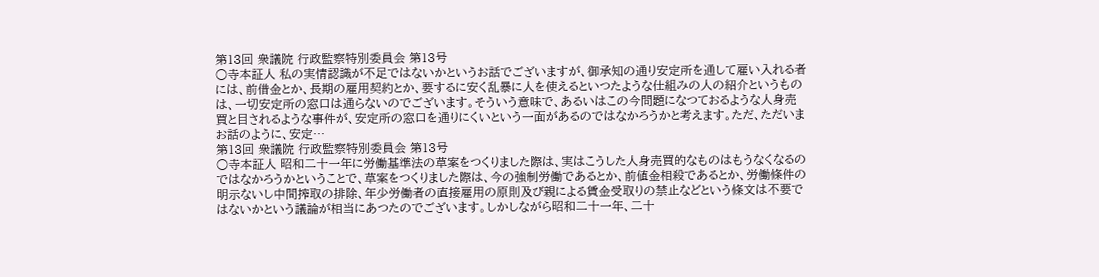第13回 衆議院 行政監察特別委員会 第13号
○寺本証人 私の実情認識が不足ではないかというお話でございますが、御承知の通り安定所を通して雇い入れる者には、前借金とか、長期の雇用契約とか、要するに安く乱暴に人を使えるといつたような仕組みの人の紹介というものは、一切安定所の窓口は通らないのでございます。そういう意味で、あるいはこの今問題になつておるような人身売買と目されるような事件が、安定所の窓口を通りにくいという一面があるのではなかろうかと考えます。ただ、ただいまお話のように、安定…
第13回 衆議院 行政監察特別委員会 第13号
○寺本証人 昭和二十一年に労働基準法の草案をつくりました際は、実はこうした人身売買的なものはもうなくなるのではなかろうかということで、草案をつくりました際は、今の強制労働であるとか、前値金相殺であるとか、労働條件の明示ないし中間搾取の排除、年少労働者の直接雇用の原則及び親による賃金受取りの禁止などという條文は不要ではないかという議論が相当にあつたのでございます。しかしながら昭和二十一年、二十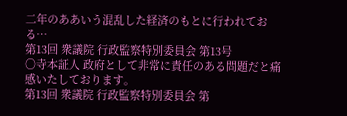二年のああいう混乱した経済のもとに行われておる…
第13回 衆議院 行政監察特別委員会 第13号
○寺本証人 政府として非常に責任のある問題だと痛感いたしております。
第13回 衆議院 行政監察特別委員会 第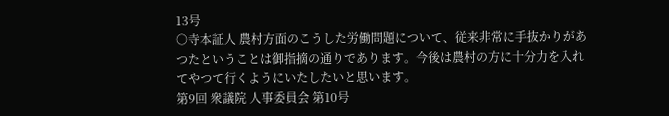13号
○寺本証人 農村方面のこうした労働問題について、従来非常に手抜かりがあつたということは御指摘の通りであります。今後は農村の方に十分力を入れてやつて行くようにいたしたいと思います。
第9回 衆議院 人事委員会 第10号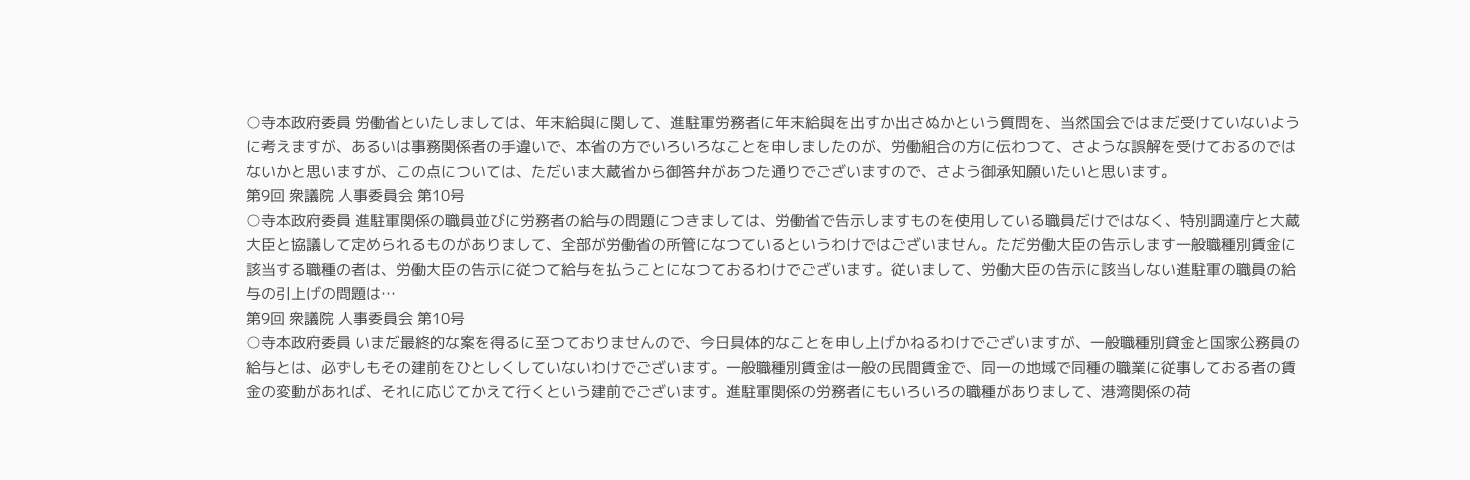○寺本政府委員 労働省といたしましては、年末給與に関して、進駐軍労務者に年末給與を出すか出さぬかという質問を、当然国会ではまだ受けていないように考えますが、あるいは事務関係者の手違いで、本省の方でいろいろなことを申しましたのが、労働組合の方に伝わつて、さような誤解を受けておるのではないかと思いますが、この点については、ただいま大蔵省から御答弁があつた通りでございますので、さよう御承知願いたいと思います。
第9回 衆議院 人事委員会 第10号
○寺本政府委員 進駐軍関係の職員並びに労務者の給与の問題につきましては、労働省で告示しますものを使用している職員だけではなく、特別調達庁と大蔵大臣と協議して定められるものがありまして、全部が労働省の所管になつているというわけではございません。ただ労働大臣の告示します一般職種別賃金に該当する職種の者は、労働大臣の告示に従つて給与を払うことになつておるわけでございます。従いまして、労働大臣の告示に該当しない進駐軍の職員の給与の引上げの問題は…
第9回 衆議院 人事委員会 第10号
○寺本政府委員 いまだ最終的な案を得るに至つておりませんので、今日具体的なことを申し上げかねるわけでございますが、一般職種別貸金と国家公務員の給与とは、必ずしもその建前をひとしくしていないわけでございます。一般職種別賃金は一般の民間賃金で、同一の地域で同種の職業に従事しておる者の賃金の変動があれば、それに応じてかえて行くという建前でございます。進駐軍関係の労務者にもいろいろの職種がありまして、港湾関係の荷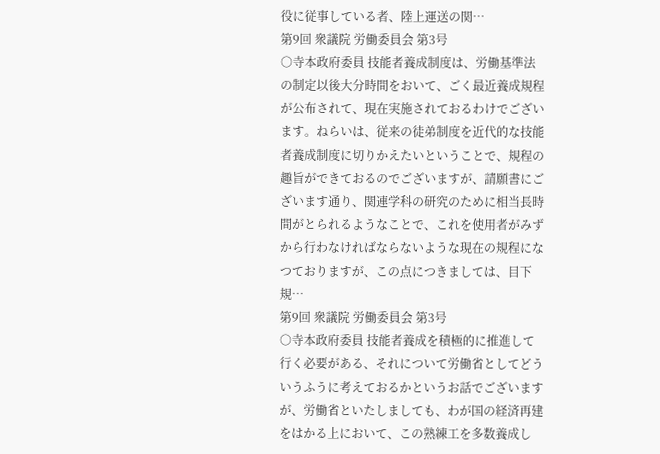役に従事している者、陸上運送の関…
第9回 衆議院 労働委員会 第3号
○寺本政府委員 技能者養成制度は、労働基準法の制定以後大分時間をおいて、ごく最近養成規程が公布されて、現在実施されておるわけでございます。ねらいは、従来の徒弟制度を近代的な技能者養成制度に切りかえたいということで、規程の趣旨ができておるのでございますが、請願書にございます通り、関連学科の研究のために相当長時間がとられるようなことで、これを使用者がみずから行わなければならないような現在の規程になつておりますが、この点につきましては、目下規…
第9回 衆議院 労働委員会 第3号
○寺本政府委員 技能者養成を積極的に推進して行く必要がある、それについて労働省としてどういうふうに考えておるかというお話でございますが、労働省といたしましても、わが国の経済再建をはかる上において、この熟練工を多数養成し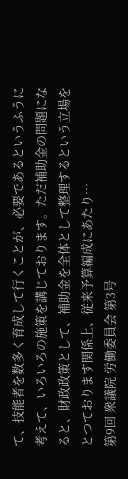て、技能者を数多く育成して行くことが、必要であるというふうに考えて、いろいろの施策を講じております。ただ補助金の問題になると、財政政策として、補助金を全体として整理するという立場をとつております関係上、従来予算編成にあたり…
第9回 衆議院 労働委員会 第3号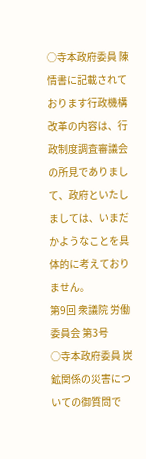○寺本政府委員 陳情書に記載されております行政機構改革の内容は、行政制度調査審議会の所見でありまして、政府といたしましては、いまだかようなことを具体的に考えておりません。
第9回 衆議院 労働委員会 第3号
○寺本政府委員 炭鉱関係の災害についての御質問で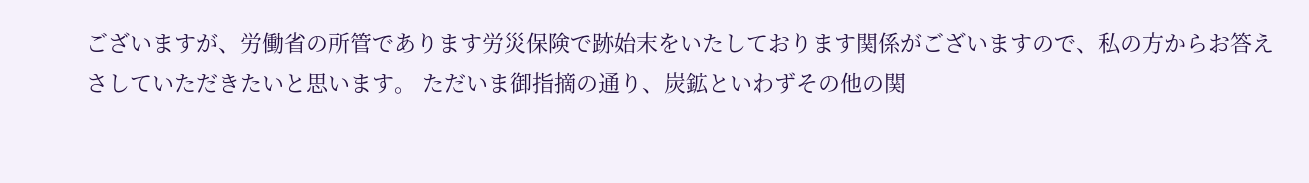ございますが、労働省の所管であります労災保険で跡始末をいたしております関係がございますので、私の方からお答えさしていただきたいと思います。 ただいま御指摘の通り、炭鉱といわずその他の関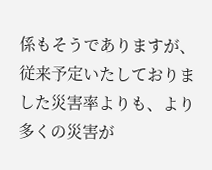係もそうでありますが、従来予定いたしておりました災害率よりも、より多くの災害が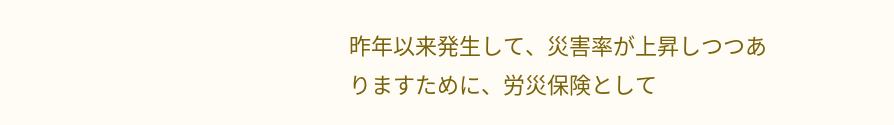昨年以来発生して、災害率が上昇しつつありますために、労災保険として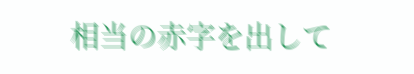相当の赤字を出して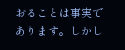おることは事実であります。しかし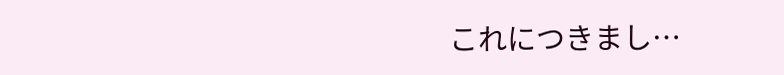これにつきまし…